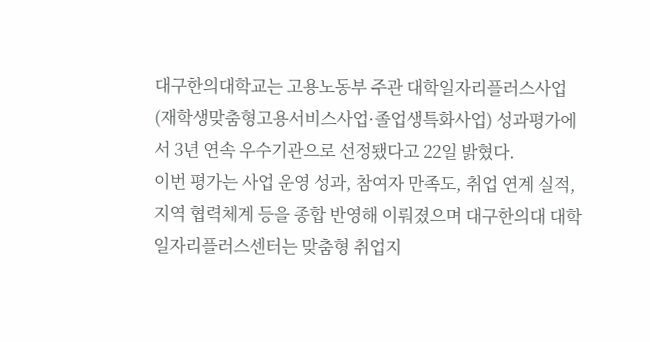대구한의대학교는 고용노동부 주관 대학일자리플러스사업(재학생맞춤형고용서비스사업·졸업생특화사업) 성과평가에서 3년 연속 우수기관으로 선정됐다고 22일 밝혔다.
이번 평가는 사업 운영 성과, 참여자 만족도, 취업 연계 실적, 지역 협력체계 등을 종합 반영해 이뤄졌으며 대구한의대 대학일자리플러스센터는 맞춤형 취업지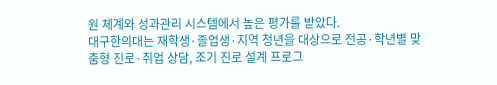원 체계와 성과관리 시스템에서 높은 평가를 받았다.
대구한의대는 재학생·졸업생·지역 청년을 대상으로 전공·학년별 맞춤형 진로·취업 상담, 조기 진로 설계 프로그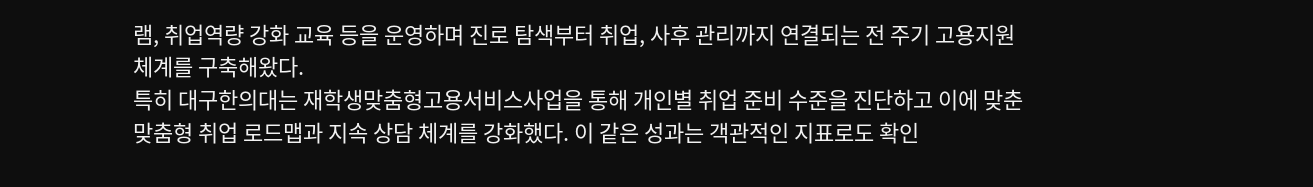램, 취업역량 강화 교육 등을 운영하며 진로 탐색부터 취업, 사후 관리까지 연결되는 전 주기 고용지원 체계를 구축해왔다.
특히 대구한의대는 재학생맞춤형고용서비스사업을 통해 개인별 취업 준비 수준을 진단하고 이에 맞춘 맞춤형 취업 로드맵과 지속 상담 체계를 강화했다. 이 같은 성과는 객관적인 지표로도 확인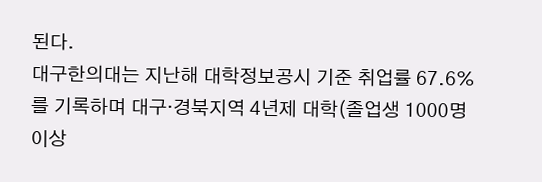된다.
대구한의대는 지난해 대학정보공시 기준 취업률 67.6%를 기록하며 대구·경북지역 4년제 대학(졸업생 1000명 이상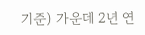기준) 가운데 2년 연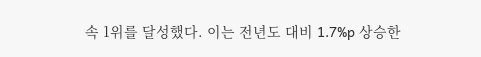속 1위를 달성했다. 이는 전년도 대비 1.7%p 상승한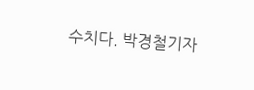수치다. 박경철기자